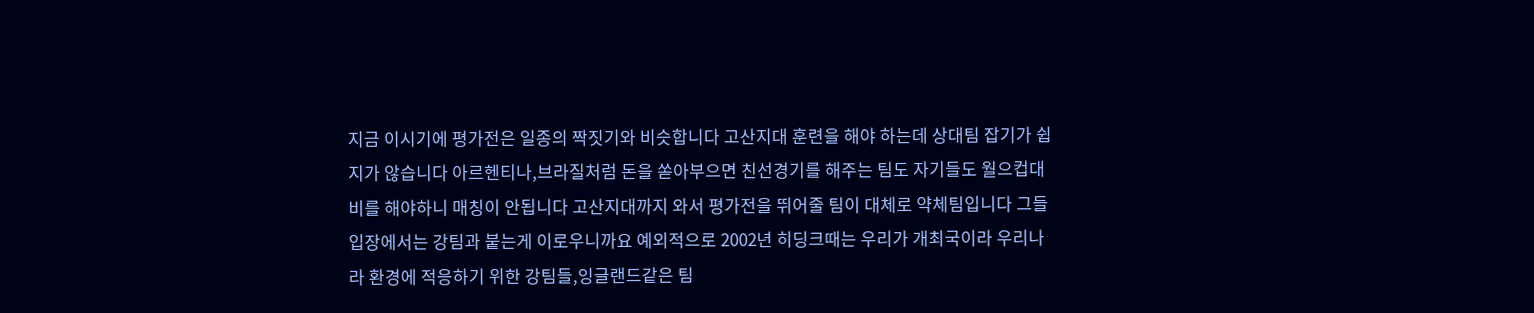지금 이시기에 평가전은 일종의 짝짓기와 비슷합니다 고산지대 훈련을 해야 하는데 상대팀 잡기가 쉽지가 않습니다 아르헨티나,브라질처럼 돈을 쏟아부으면 친선경기를 해주는 팀도 자기들도 월으컵대비를 해야하니 매칭이 안됩니다 고산지대까지 와서 평가전을 뛰어줄 팀이 대체로 약체팀입니다 그들 입장에서는 강팀과 붙는게 이로우니까요 예외적으로 2002년 히딩크때는 우리가 개최국이라 우리나라 환경에 적응하기 위한 강팀들,잉글랜드같은 팀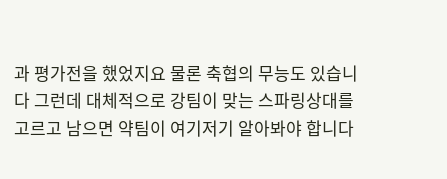과 평가전을 했었지요 물론 축협의 무능도 있습니다 그런데 대체적으로 강팀이 맞는 스파링상대를 고르고 남으면 약팀이 여기저기 알아봐야 합니다